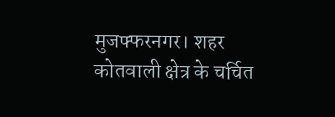मुजफ्फरनगर। शहर कोतवाली क्षेत्र के चर्चित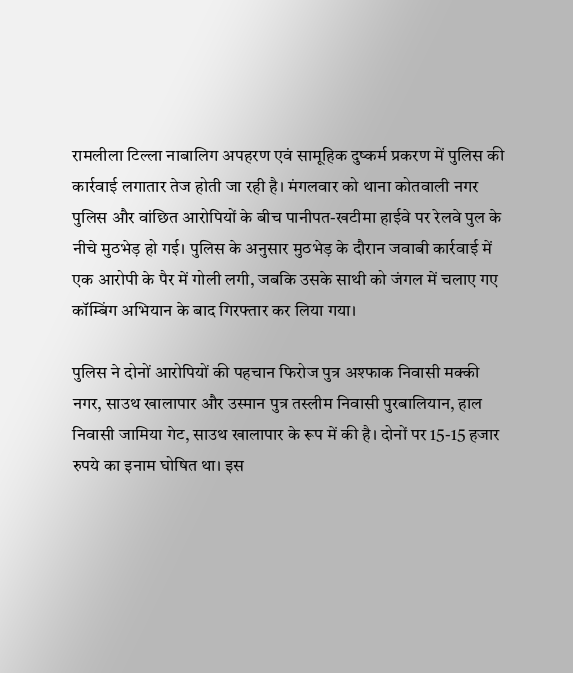रामलीला टिल्ला नाबालिग अपहरण एवं सामूहिक दुष्कर्म प्रकरण में पुलिस की कार्रवाई लगातार तेज होती जा रही है। मंगलवार को थाना कोतवाली नगर पुलिस और वांछित आरोपियों के बीच पानीपत-खटीमा हाईवे पर रेलवे पुल के नीचे मुठभेड़ हो गई। पुलिस के अनुसार मुठभेड़ के दौरान जवाबी कार्रवाई में एक आरोपी के पैर में गोली लगी, जबकि उसके साथी को जंगल में चलाए गए कॉम्बिंग अभियान के बाद गिरफ्तार कर लिया गया।

पुलिस ने दोनों आरोपियों की पहचान फिरोज पुत्र अश्फाक निवासी मक्की नगर, साउथ खालापार और उस्मान पुत्र तस्लीम निवासी पुरबालियान, हाल निवासी जामिया गेट, साउथ खालापार के रूप में की है। दोनों पर 15-15 हजार रुपये का इनाम घोषित था। इस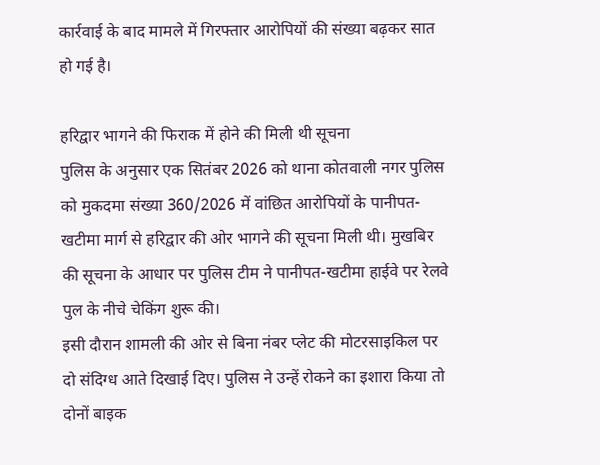कार्रवाई के बाद मामले में गिरफ्तार आरोपियों की संख्या बढ़कर सात हो गई है।

हरिद्वार भागने की फिराक में होने की मिली थी सूचना
पुलिस के अनुसार एक सितंबर 2026 को थाना कोतवाली नगर पुलिस को मुकदमा संख्या 360/2026 में वांछित आरोपियों के पानीपत-खटीमा मार्ग से हरिद्वार की ओर भागने की सूचना मिली थी। मुखबिर की सूचना के आधार पर पुलिस टीम ने पानीपत-खटीमा हाईवे पर रेलवे पुल के नीचे चेकिंग शुरू की।
इसी दौरान शामली की ओर से बिना नंबर प्लेट की मोटरसाइकिल पर दो संदिग्ध आते दिखाई दिए। पुलिस ने उन्हें रोकने का इशारा किया तो दोनों बाइक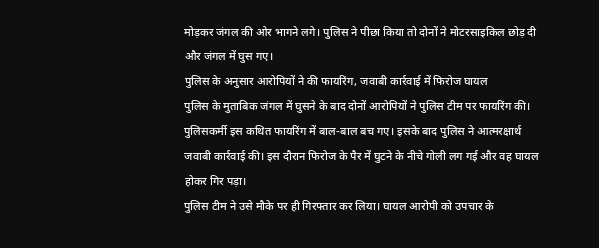मोड़कर जंगल की ओर भागने लगे। पुलिस ने पीछा किया तो दोनों ने मोटरसाइकिल छोड़ दी और जंगल में घुस गए।
पुलिस के अनुसार आरोपियों ने की फायरिंग, जवाबी कार्रवाई में फिरोज घायल
पुलिस के मुताबिक जंगल में घुसने के बाद दोनों आरोपियों ने पुलिस टीम पर फायरिंग की। पुलिसकर्मी इस कथित फायरिंग में बाल-बाल बच गए। इसके बाद पुलिस ने आत्मरक्षार्थ जवाबी कार्रवाई की। इस दौरान फिरोज के पैर में घुटने के नीचे गोली लग गई और वह घायल होकर गिर पड़ा।
पुलिस टीम ने उसे मौके पर ही गिरफ्तार कर लिया। घायल आरोपी को उपचार के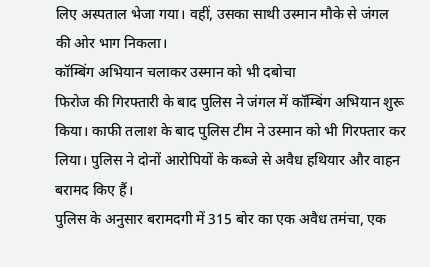लिए अस्पताल भेजा गया। वहीं, उसका साथी उस्मान मौके से जंगल की ओर भाग निकला।
कॉम्बिंग अभियान चलाकर उस्मान को भी दबोचा
फिरोज की गिरफ्तारी के बाद पुलिस ने जंगल में कॉम्बिंग अभियान शुरू किया। काफी तलाश के बाद पुलिस टीम ने उस्मान को भी गिरफ्तार कर लिया। पुलिस ने दोनों आरोपियों के कब्जे से अवैध हथियार और वाहन बरामद किए हैं।
पुलिस के अनुसार बरामदगी में 315 बोर का एक अवैध तमंचा, एक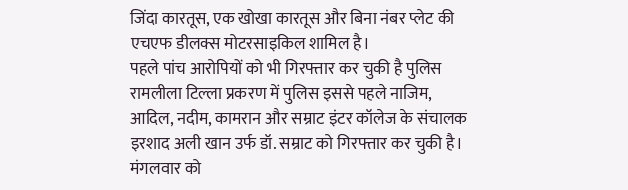जिंदा कारतूस, एक खोखा कारतूस और बिना नंबर प्लेट की एचएफ डीलक्स मोटरसाइकिल शामिल है।
पहले पांच आरोपियों को भी गिरफ्तार कर चुकी है पुलिस
रामलीला टिल्ला प्रकरण में पुलिस इससे पहले नाजिम, आदिल, नदीम, कामरान और सम्राट इंटर कॉलेज के संचालक इरशाद अली खान उर्फ डॉ. सम्राट को गिरफ्तार कर चुकी है। मंगलवार को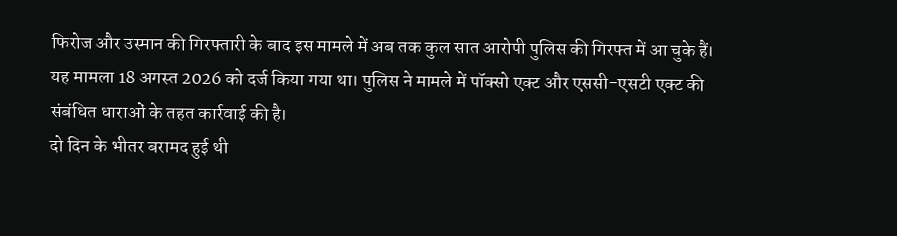फिरोज और उस्मान की गिरफ्तारी के बाद इस मामले में अब तक कुल सात आरोपी पुलिस की गिरफ्त में आ चुके हैं।
यह मामला 18 अगस्त 2026 को दर्ज किया गया था। पुलिस ने मामले में पॉक्सो एक्ट और एससी-एसटी एक्ट की संबंधित धाराओं के तहत कार्रवाई की है।
दो दिन के भीतर बरामद हुई थी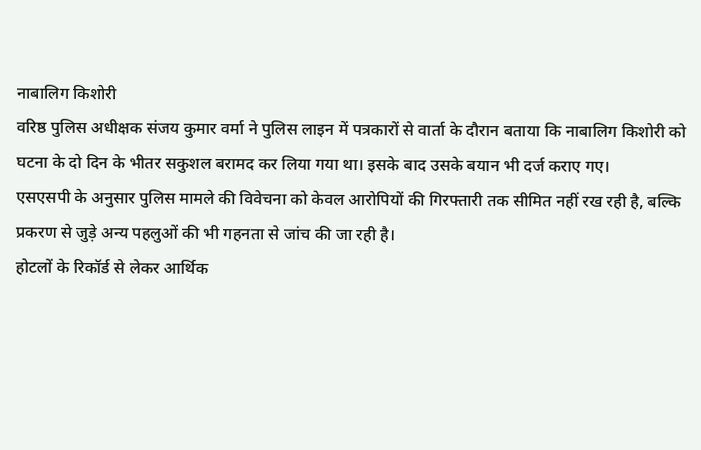नाबालिग किशोरी
वरिष्ठ पुलिस अधीक्षक संजय कुमार वर्मा ने पुलिस लाइन में पत्रकारों से वार्ता के दौरान बताया कि नाबालिग किशोरी को घटना के दो दिन के भीतर सकुशल बरामद कर लिया गया था। इसके बाद उसके बयान भी दर्ज कराए गए।
एसएसपी के अनुसार पुलिस मामले की विवेचना को केवल आरोपियों की गिरफ्तारी तक सीमित नहीं रख रही है, बल्कि प्रकरण से जुड़े अन्य पहलुओं की भी गहनता से जांच की जा रही है।
होटलों के रिकॉर्ड से लेकर आर्थिक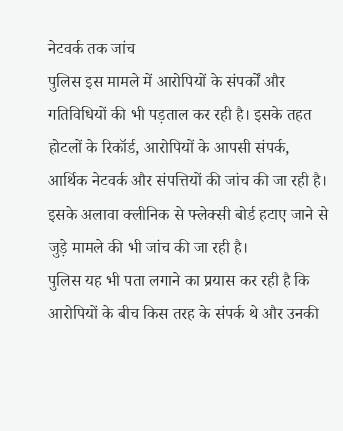नेटवर्क तक जांच
पुलिस इस मामले में आरोपियों के संपर्कों और गतिविधियों की भी पड़ताल कर रही है। इसके तहत होटलों के रिकॉर्ड, आरोपियों के आपसी संपर्क, आर्थिक नेटवर्क और संपत्तियों की जांच की जा रही है। इसके अलावा क्लीनिक से फ्लेक्सी बोर्ड हटाए जाने से जुड़े मामले की भी जांच की जा रही है।
पुलिस यह भी पता लगाने का प्रयास कर रही है कि आरोपियों के बीच किस तरह के संपर्क थे और उनकी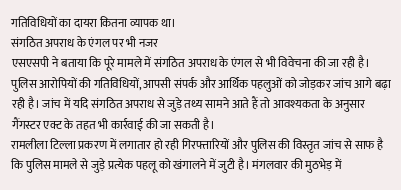गतिविधियों का दायरा कितना व्यापक था।
संगठित अपराध के एंगल पर भी नजर
एसएसपी ने बताया कि पूरे मामले में संगठित अपराध के एंगल से भी विवेचना की जा रही है। पुलिस आरोपियों की गतिविधियों, आपसी संपर्क और आर्थिक पहलुओं को जोड़कर जांच आगे बढ़ा रही है। जांच में यदि संगठित अपराध से जुड़े तथ्य सामने आते हैं तो आवश्यकता के अनुसार गैंगस्टर एक्ट के तहत भी कार्रवाई की जा सकती है।
रामलीला टिल्ला प्रकरण में लगातार हो रही गिरफ्तारियों और पुलिस की विस्तृत जांच से साफ है कि पुलिस मामले से जुड़े प्रत्येक पहलू को खंगालने में जुटी है। मंगलवार की मुठभेड़ में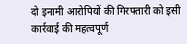दो इनामी आरोपियों की गिरफ्तारी को इसी कार्रवाई की महत्वपूर्ण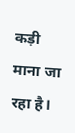कड़ी माना जा रहा है।